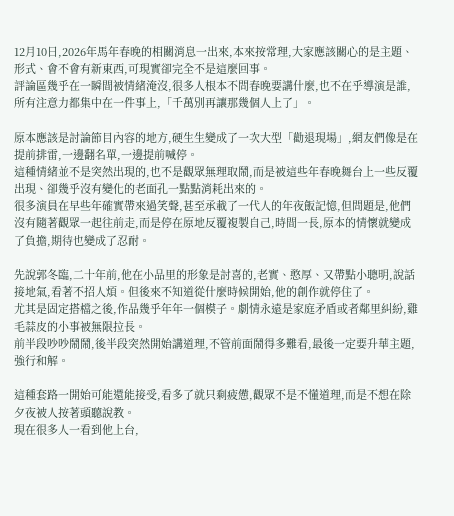12月10日,2026年馬年春晚的相關消息一出來,本來按常理,大家應該關心的是主題、形式、會不會有新東西,可現實卻完全不是這麼回事。
評論區幾乎在一瞬間被情緒淹沒,很多人根本不問春晚要講什麼,也不在乎導演是誰,所有注意力都集中在一件事上,「千萬別再讓那幾個人上了」。

原本應該是討論節目內容的地方,硬生生變成了一次大型「勸退現場」,網友們像是在提前排雷,一邊翻名單,一邊提前喊停。
這種情緒並不是突然出現的,也不是觀眾無理取鬧,而是被這些年春晚舞台上一些反覆出現、卻幾乎沒有變化的老面孔一點點消耗出來的。
很多演員在早些年確實帶來過笑聲,甚至承載了一代人的年夜飯記憶,但問題是,他們沒有隨著觀眾一起往前走,而是停在原地反覆複製自己,時間一長,原本的情懷就變成了負擔,期待也變成了忍耐。

先說郭冬臨,二十年前,他在小品里的形象是討喜的,老實、憨厚、又帶點小聰明,說話接地氣,看著不招人煩。但後來不知道從什麼時候開始,他的創作就停住了。
尤其是固定搭檔之後,作品幾乎年年一個模子。劇情永遠是家庭矛盾或者鄰里糾紛,雞毛蒜皮的小事被無限拉長。
前半段吵吵鬧鬧,後半段突然開始講道理,不管前面鬧得多難看,最後一定要升華主題,強行和解。

這種套路一開始可能還能接受,看多了就只剩疲憊,觀眾不是不懂道理,而是不想在除夕夜被人按著頭聽說教。
現在很多人一看到他上台,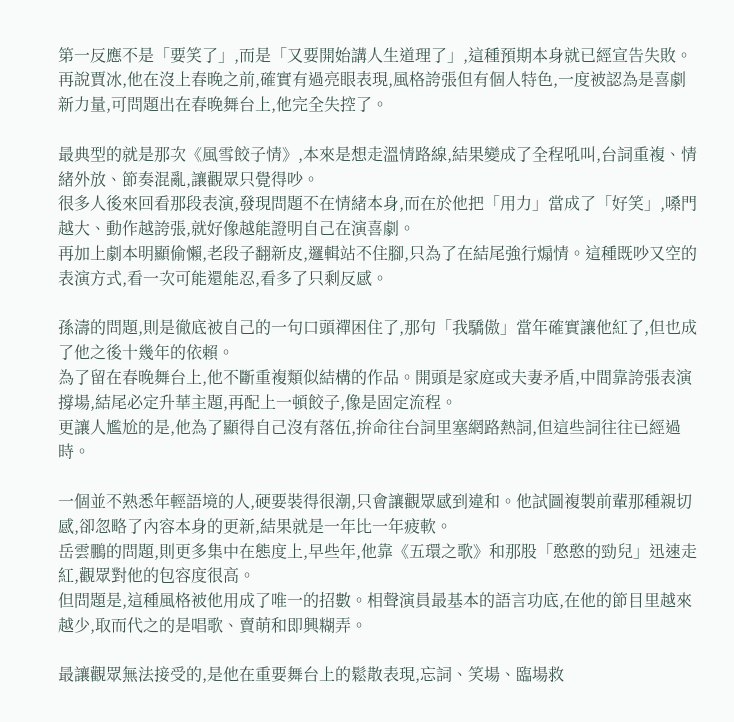第一反應不是「要笑了」,而是「又要開始講人生道理了」,這種預期本身就已經宣告失敗。
再說賈冰,他在沒上春晚之前,確實有過亮眼表現,風格誇張但有個人特色,一度被認為是喜劇新力量,可問題出在春晚舞台上,他完全失控了。

最典型的就是那次《風雪餃子情》,本來是想走溫情路線,結果變成了全程吼叫,台詞重複、情緒外放、節奏混亂,讓觀眾只覺得吵。
很多人後來回看那段表演,發現問題不在情緒本身,而在於他把「用力」當成了「好笑」,嗓門越大、動作越誇張,就好像越能證明自己在演喜劇。
再加上劇本明顯偷懶,老段子翻新皮,邏輯站不住腳,只為了在結尾強行煽情。這種既吵又空的表演方式,看一次可能還能忍,看多了只剩反感。

孫濤的問題,則是徹底被自己的一句口頭禪困住了,那句「我驕傲」當年確實讓他紅了,但也成了他之後十幾年的依賴。
為了留在春晚舞台上,他不斷重複類似結構的作品。開頭是家庭或夫妻矛盾,中間靠誇張表演撐場,結尾必定升華主題,再配上一頓餃子,像是固定流程。
更讓人尷尬的是,他為了顯得自己沒有落伍,拚命往台詞里塞網路熱詞,但這些詞往往已經過時。

一個並不熟悉年輕語境的人,硬要裝得很潮,只會讓觀眾感到違和。他試圖複製前輩那種親切感,卻忽略了內容本身的更新,結果就是一年比一年疲軟。
岳雲鵬的問題,則更多集中在態度上,早些年,他靠《五環之歌》和那股「憨憨的勁兒」迅速走紅,觀眾對他的包容度很高。
但問題是,這種風格被他用成了唯一的招數。相聲演員最基本的語言功底,在他的節目里越來越少,取而代之的是唱歌、賣萌和即興糊弄。

最讓觀眾無法接受的,是他在重要舞台上的鬆散表現,忘詞、笑場、臨場救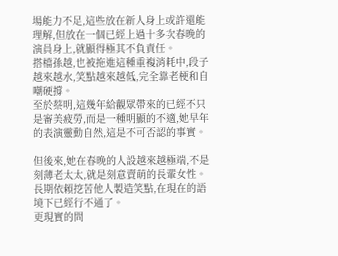場能力不足,這些放在新人身上或許還能理解,但放在一個已經上過十多次春晚的演員身上,就顯得極其不負責任。
搭檔孫越,也被拖進這種重複消耗中,段子越來越水,笑點越來越低,完全靠老梗和自嘲硬撐。
至於蔡明,這幾年給觀眾帶來的已經不只是審美疲勞,而是一種明顯的不適,她早年的表演靈動自然,這是不可否認的事實。

但後來,她在春晚的人設越來越極端,不是刻薄老太太,就是刻意賣萌的長輩女性。長期依賴挖苦他人製造笑點,在現在的語境下已經行不通了。
更現實的問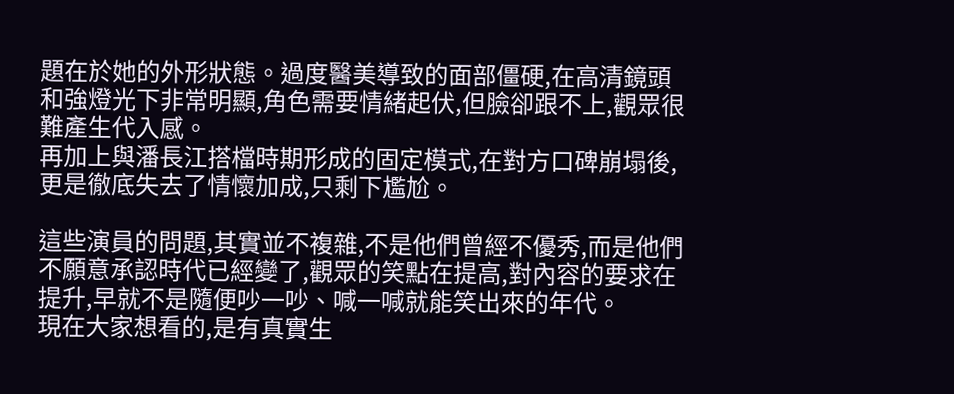題在於她的外形狀態。過度醫美導致的面部僵硬,在高清鏡頭和強燈光下非常明顯,角色需要情緒起伏,但臉卻跟不上,觀眾很難產生代入感。
再加上與潘長江搭檔時期形成的固定模式,在對方口碑崩塌後,更是徹底失去了情懷加成,只剩下尷尬。

這些演員的問題,其實並不複雜,不是他們曾經不優秀,而是他們不願意承認時代已經變了,觀眾的笑點在提高,對內容的要求在提升,早就不是隨便吵一吵、喊一喊就能笑出來的年代。
現在大家想看的,是有真實生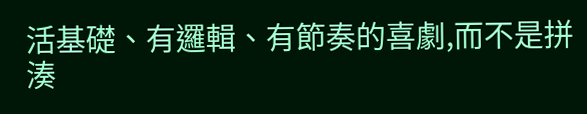活基礎、有邏輯、有節奏的喜劇,而不是拼湊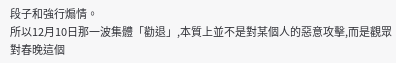段子和強行煽情。
所以12月10日那一波集體「勸退」,本質上並不是對某個人的惡意攻擊,而是觀眾對春晚這個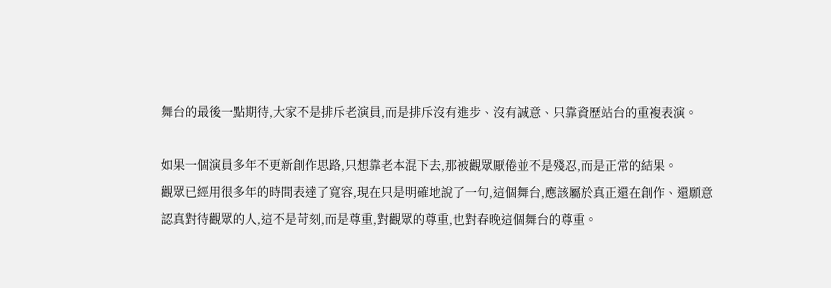舞台的最後一點期待,大家不是排斥老演員,而是排斥沒有進步、沒有誠意、只靠資歷站台的重複表演。

如果一個演員多年不更新創作思路,只想靠老本混下去,那被觀眾厭倦並不是殘忍,而是正常的結果。
觀眾已經用很多年的時間表達了寬容,現在只是明確地說了一句,這個舞台,應該屬於真正還在創作、還願意認真對待觀眾的人,這不是苛刻,而是尊重,對觀眾的尊重,也對春晚這個舞台的尊重。